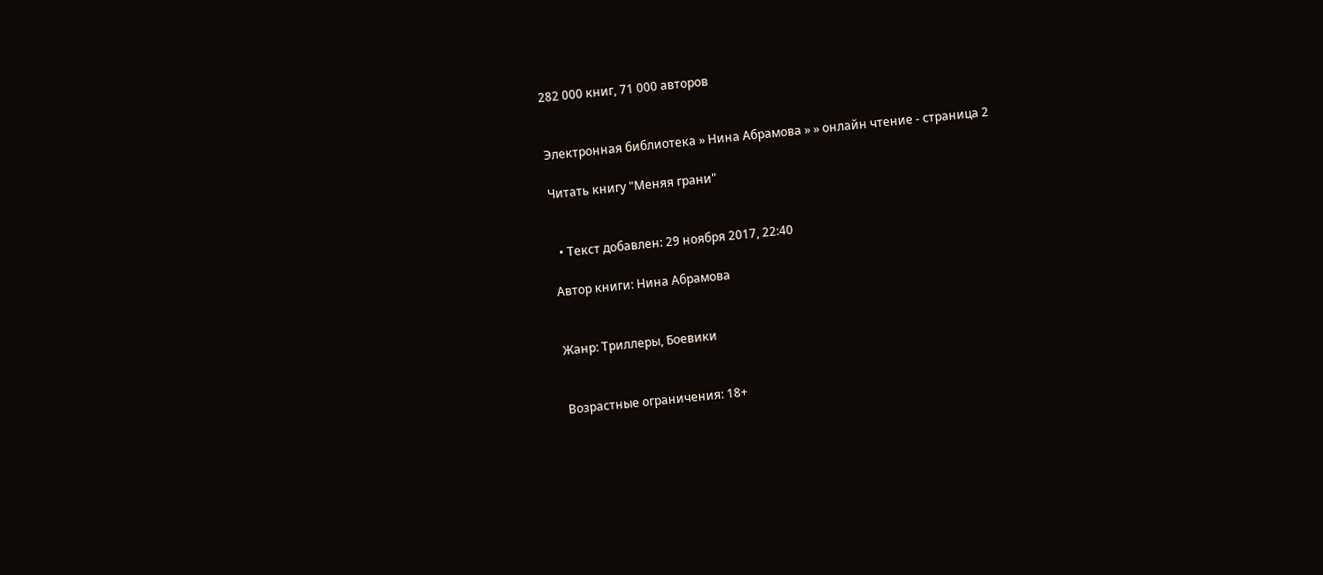282 000 книг, 71 000 авторов


Электронная библиотека » Нина Абрамова » » онлайн чтение - страница 2

Читать книгу "Меняя грани"


  • Текст добавлен: 29 ноября 2017, 22:40

Автор книги: Нина Абрамова


Жанр: Триллеры, Боевики


Возрастные ограничения: 18+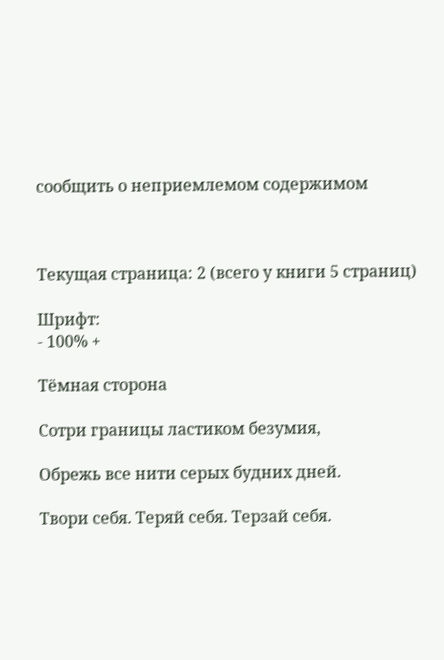сообщить о неприемлемом содержимом



Текущая страница: 2 (всего у книги 5 страниц)

Шрифт:
- 100% +

Тёмная сторона

Сотри границы ластиком безумия,

Обрежь все нити серых будних дней.

Твори себя. Теряй себя. Терзай себя.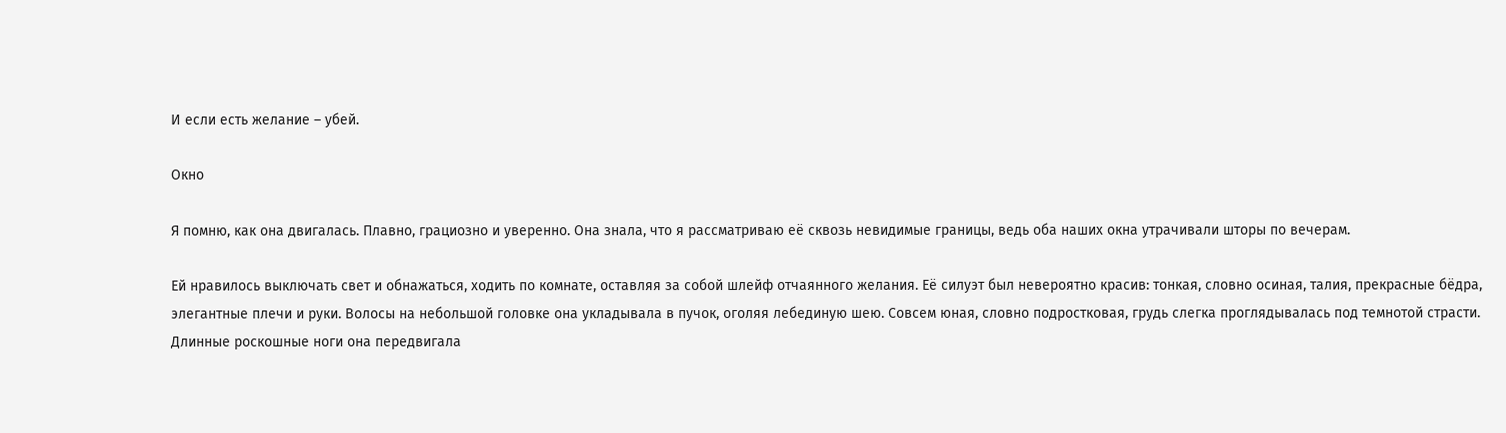И если есть желание – убей.

Окно

Я помню, как она двигалась. Плавно, грациозно и уверенно. Она знала, что я рассматриваю её сквозь невидимые границы, ведь оба наших окна утрачивали шторы по вечерам.

Ей нравилось выключать свет и обнажаться, ходить по комнате, оставляя за собой шлейф отчаянного желания. Её силуэт был невероятно красив: тонкая, словно осиная, талия, прекрасные бёдра, элегантные плечи и руки. Волосы на небольшой головке она укладывала в пучок, оголяя лебединую шею. Совсем юная, словно подростковая, грудь слегка проглядывалась под темнотой страсти. Длинные роскошные ноги она передвигала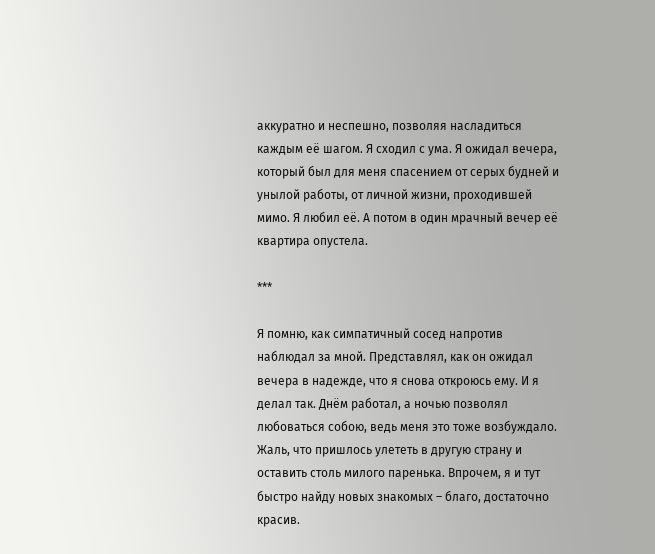аккуратно и неспешно, позволяя насладиться каждым её шагом. Я сходил с ума. Я ожидал вечера, который был для меня спасением от серых будней и унылой работы, от личной жизни, проходившей мимо. Я любил её. А потом в один мрачный вечер её квартира опустела.

***

Я помню, как симпатичный сосед напротив наблюдал за мной. Представлял, как он ожидал вечера в надежде, что я снова откроюсь ему. И я делал так. Днём работал, а ночью позволял любоваться собою, ведь меня это тоже возбуждало. Жаль, что пришлось улететь в другую страну и оставить столь милого паренька. Впрочем, я и тут быстро найду новых знакомых – благо, достаточно красив.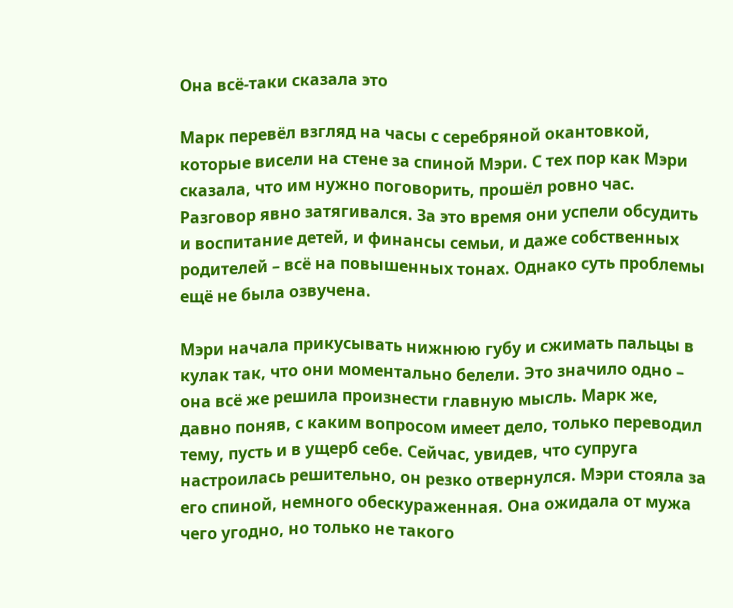Она всё-таки сказала это

Марк перевёл взгляд на часы с серебряной окантовкой, которые висели на стене за спиной Мэри. С тех пор как Мэри сказала, что им нужно поговорить, прошёл ровно час. Разговор явно затягивался. За это время они успели обсудить и воспитание детей, и финансы семьи, и даже собственных родителей – всё на повышенных тонах. Однако суть проблемы ещё не была озвучена.

Мэри начала прикусывать нижнюю губу и сжимать пальцы в кулак так, что они моментально белели. Это значило одно – она всё же решила произнести главную мысль. Марк же, давно поняв, с каким вопросом имеет дело, только переводил тему, пусть и в ущерб себе. Сейчас, увидев, что супруга настроилась решительно, он резко отвернулся. Мэри стояла за его спиной, немного обескураженная. Она ожидала от мужа чего угодно, но только не такого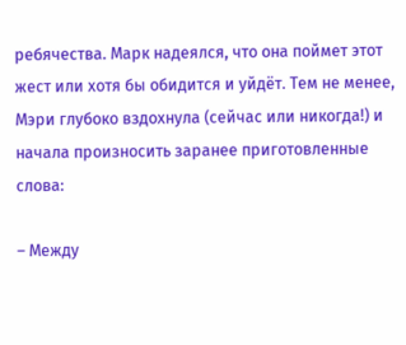ребячества. Марк надеялся, что она поймет этот жест или хотя бы обидится и уйдёт. Тем не менее, Мэри глубоко вздохнула (сейчас или никогда!) и начала произносить заранее приготовленные слова:

– Между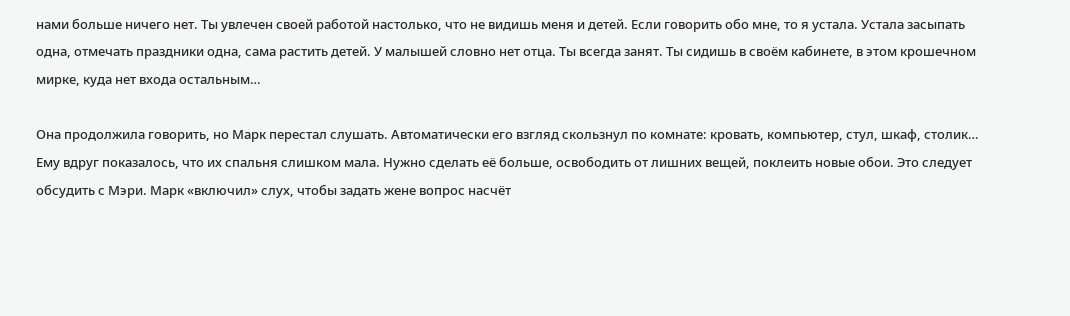нами больше ничего нет. Ты увлечен своей работой настолько, что не видишь меня и детей. Если говорить обо мне, то я устала. Устала засыпать одна, отмечать праздники одна, сама растить детей. У малышей словно нет отца. Ты всегда занят. Ты сидишь в своём кабинете, в этом крошечном мирке, куда нет входа остальным…

Она продолжила говорить, но Марк перестал слушать. Автоматически его взгляд скользнул по комнате: кровать, компьютер, стул, шкаф, столик… Ему вдруг показалось, что их спальня слишком мала. Нужно сделать её больше, освободить от лишних вещей, поклеить новые обои. Это следует обсудить с Мэри. Марк «включил» слух, чтобы задать жене вопрос насчёт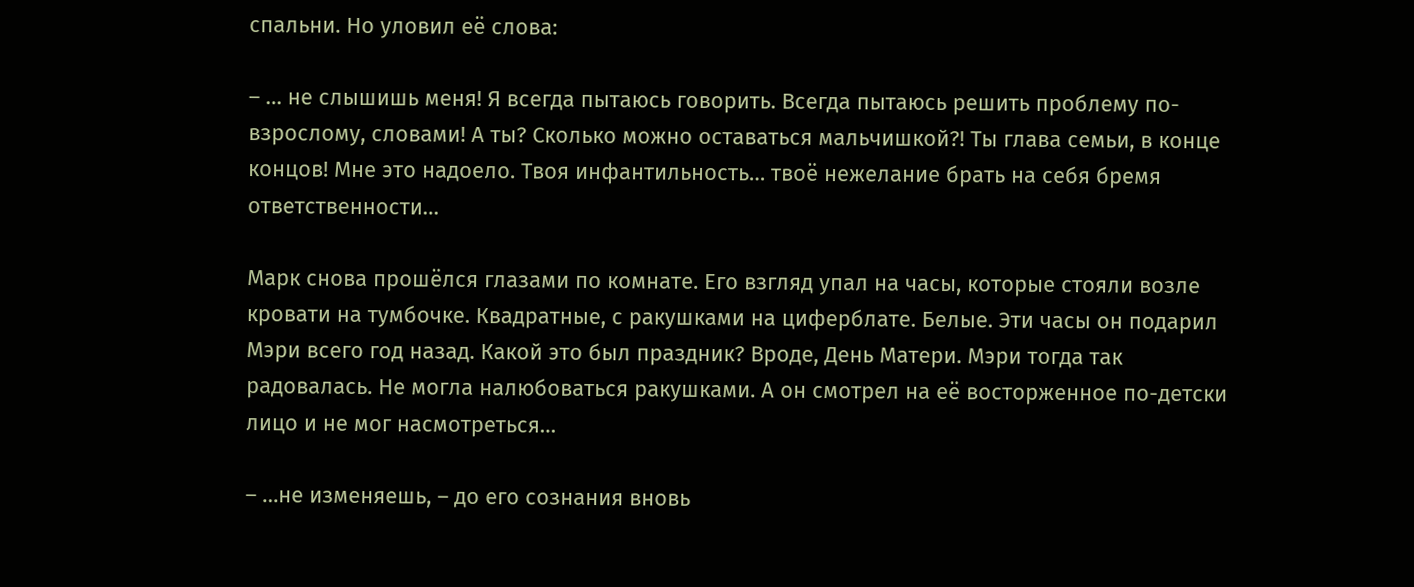спальни. Но уловил её слова:

– … не слышишь меня! Я всегда пытаюсь говорить. Всегда пытаюсь решить проблему по-взрослому, словами! А ты? Сколько можно оставаться мальчишкой?! Ты глава семьи, в конце концов! Мне это надоело. Твоя инфантильность… твоё нежелание брать на себя бремя ответственности…

Марк снова прошёлся глазами по комнате. Его взгляд упал на часы, которые стояли возле кровати на тумбочке. Квадратные, с ракушками на циферблате. Белые. Эти часы он подарил Мэри всего год назад. Какой это был праздник? Вроде, День Матери. Мэри тогда так радовалась. Не могла налюбоваться ракушками. А он смотрел на её восторженное по-детски лицо и не мог насмотреться…

– …не изменяешь, – до его сознания вновь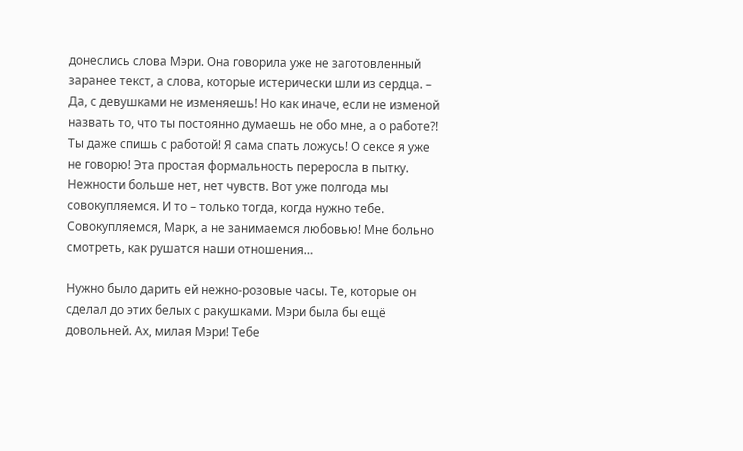донеслись слова Мэри. Она говорила уже не заготовленный заранее текст, а слова, которые истерически шли из сердца. – Да, с девушками не изменяешь! Но как иначе, если не изменой назвать то, что ты постоянно думаешь не обо мне, а о работе?! Ты даже спишь с работой! Я сама спать ложусь! О сексе я уже не говорю! Эта простая формальность переросла в пытку. Нежности больше нет, нет чувств. Вот уже полгода мы совокупляемся. И то – только тогда, когда нужно тебе. Совокупляемся, Марк, а не занимаемся любовью! Мне больно смотреть, как рушатся наши отношения…

Нужно было дарить ей нежно-розовые часы. Те, которые он сделал до этих белых с ракушками. Мэри была бы ещё довольней. Ах, милая Мэри! Тебе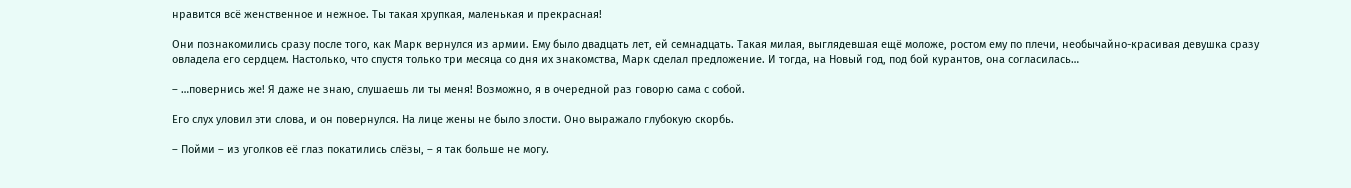нравится всё женственное и нежное. Ты такая хрупкая, маленькая и прекрасная!

Они познакомились сразу после того, как Марк вернулся из армии. Ему было двадцать лет, ей семнадцать. Такая милая, выглядевшая ещё моложе, ростом ему по плечи, необычайно-красивая девушка сразу овладела его сердцем. Настолько, что спустя только три месяца со дня их знакомства, Марк сделал предложение. И тогда, на Новый год, под бой курантов, она согласилась…

– …повернись же! Я даже не знаю, слушаешь ли ты меня! Возможно, я в очередной раз говорю сама с собой.

Его слух уловил эти слова, и он повернулся. На лице жены не было злости. Оно выражало глубокую скорбь.

– Пойми – из уголков её глаз покатились слёзы, – я так больше не могу.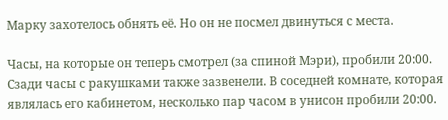Марку захотелось обнять её. Но он не посмел двинуться с места.

Часы, на которые он теперь смотрел (за спиной Мэри), пробили 20:00. Сзади часы с ракушками также зазвенели. В соседней комнате, которая являлась его кабинетом, несколько пар часом в унисон пробили 20:00.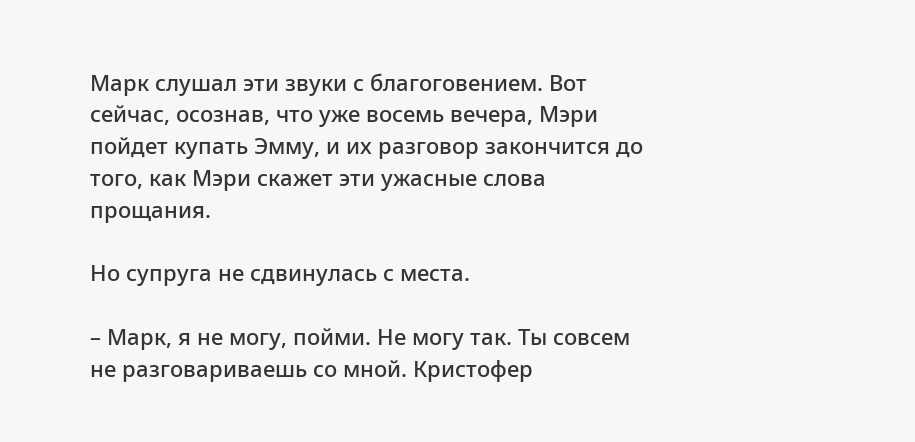Марк слушал эти звуки с благоговением. Вот сейчас, осознав, что уже восемь вечера, Мэри пойдет купать Эмму, и их разговор закончится до того, как Мэри скажет эти ужасные слова прощания.

Но супруга не сдвинулась с места.

– Марк, я не могу, пойми. Не могу так. Ты совсем не разговариваешь со мной. Кристофер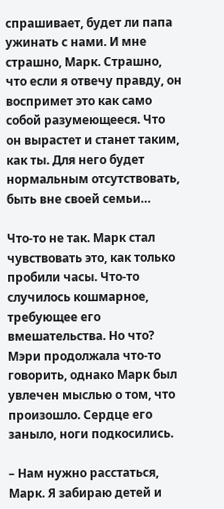спрашивает, будет ли папа ужинать с нами. И мне страшно, Марк. Страшно, что если я отвечу правду, он воспримет это как само собой разумеющееся. Что он вырастет и станет таким, как ты. Для него будет нормальным отсутствовать, быть вне своей семьи…

Что-то не так. Марк стал чувствовать это, как только пробили часы. Что-то случилось кошмарное, требующее его вмешательства. Но что? Мэри продолжала что-то говорить, однако Марк был увлечен мыслью о том, что произошло. Сердце его заныло, ноги подкосились.

– Нам нужно расстаться, Марк. Я забираю детей и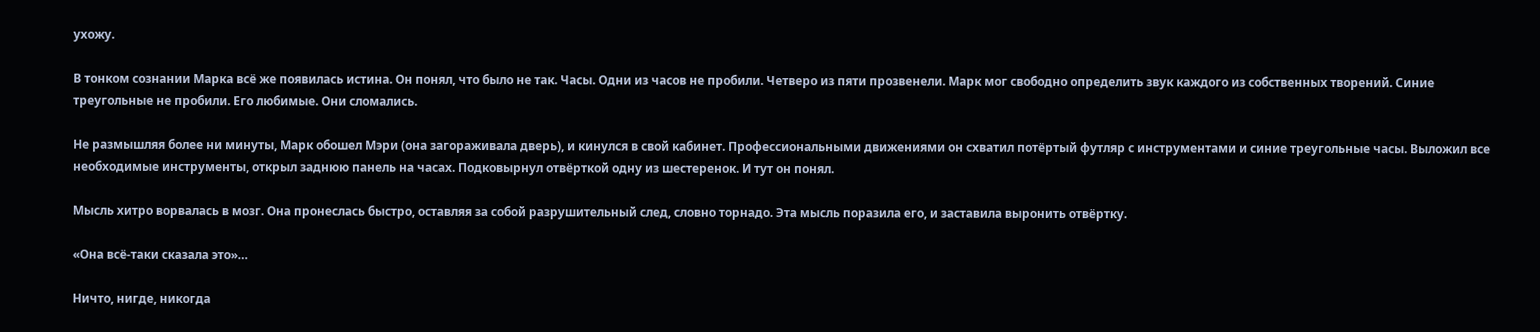ухожу.

В тонком сознании Марка всё же появилась истина. Он понял, что было не так. Часы. Одни из часов не пробили. Четверо из пяти прозвенели. Марк мог свободно определить звук каждого из собственных творений. Синие треугольные не пробили. Его любимые. Они сломались.

Не размышляя более ни минуты, Марк обошел Мэри (она загораживала дверь), и кинулся в свой кабинет. Профессиональными движениями он схватил потёртый футляр с инструментами и синие треугольные часы. Выложил все необходимые инструменты, открыл заднюю панель на часах. Подковырнул отвёрткой одну из шестеренок. И тут он понял.

Мысль хитро ворвалась в мозг. Она пронеслась быстро, оставляя за собой разрушительный след, словно торнадо. Эта мысль поразила его, и заставила выронить отвёртку.

«Она всё-таки сказала это»…

Ничто, нигде, никогда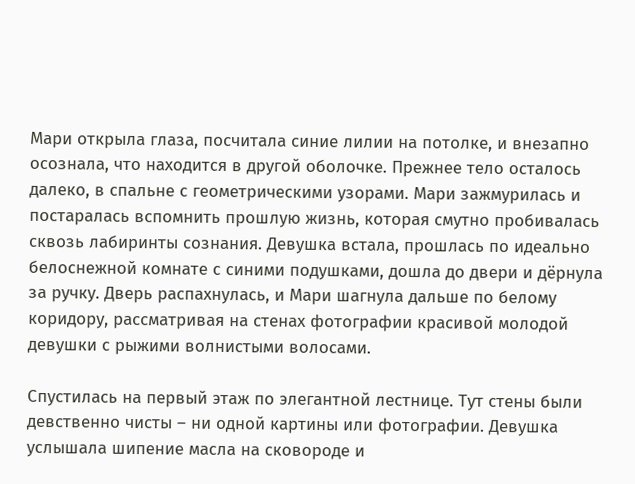Мари открыла глаза, посчитала синие лилии на потолке, и внезапно осознала, что находится в другой оболочке. Прежнее тело осталось далеко, в спальне с геометрическими узорами. Мари зажмурилась и постаралась вспомнить прошлую жизнь, которая смутно пробивалась сквозь лабиринты сознания. Девушка встала, прошлась по идеально белоснежной комнате с синими подушками, дошла до двери и дёрнула за ручку. Дверь распахнулась, и Мари шагнула дальше по белому коридору, рассматривая на стенах фотографии красивой молодой девушки с рыжими волнистыми волосами.

Спустилась на первый этаж по элегантной лестнице. Тут стены были девственно чисты – ни одной картины или фотографии. Девушка услышала шипение масла на сковороде и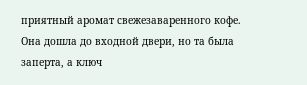приятный аромат свежезаваренного кофе. Она дошла до входной двери, но та была заперта, а ключ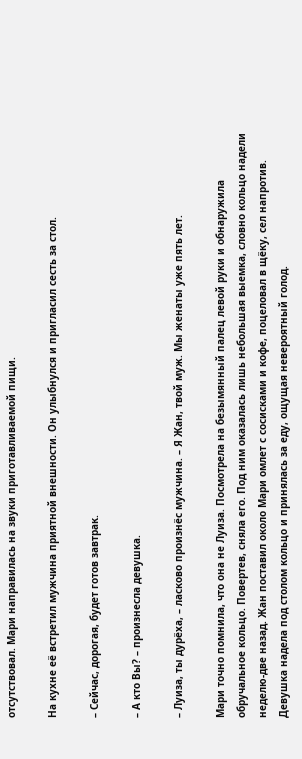отсутствовал. Мари направилась на звуки приготавливаемой пищи.

На кухне её встретил мужчина приятной внешности. Он улыбнулся и пригласил сесть за стол.

– Сейчас, дорогая, будет готов завтрак.

– А кто Вы? – произнесла девушка.

– Луиза, ты дурёха, – ласково произнёс мужчина. – Я Жан, твой муж. Мы женаты уже пять лет.

Мари точно помнила, что она не Луиза. Посмотрела на безымянный палец левой руки и обнаружила обручальное кольцо. Повертев, сняла его. Под ним оказалась лишь небольшая выемка, словно кольцо надели неделю-две назад. Жан поставил около Мари омлет с сосисками и кофе, поцеловал в щёку, сел напротив. Девушка надела под столом кольцо и принялась за еду, ощущая невероятный голод.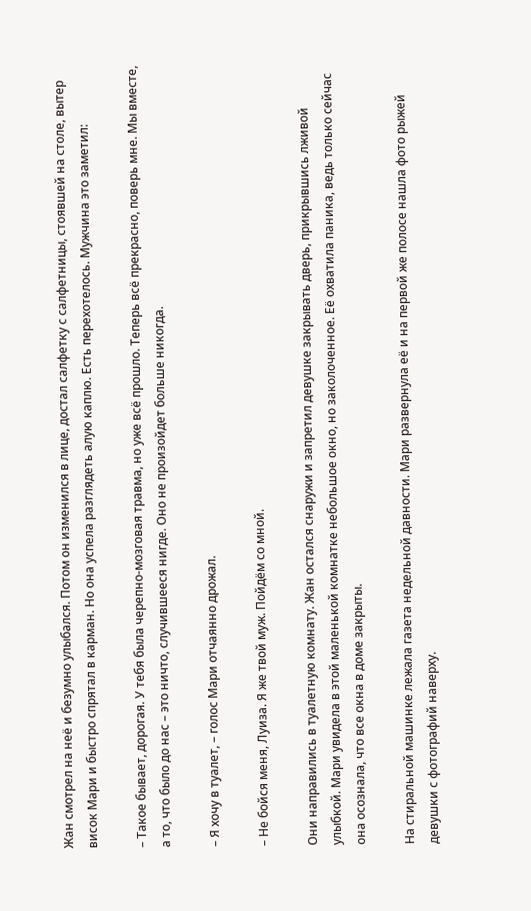Жан смотрел на неё и безумно улыбался. Потом он изменился в лице, достал салфетку с салфетницы, стоявшей на столе, вытер висок Мари и быстро спрятал в карман. Но она успела разглядеть алую каплю. Есть перехотелось. Мужчина это заметил:

– Такое бывает, дорогая. У тебя была черепно-мозговая травма, но уже всё прошло. Теперь всё прекрасно, поверь мне. Мы вместе, а то, что было до нас – это ничто, случившееся нигде. Оно не произойдет больше никогда.

– Я хочу в туалет, – голос Мари отчаянно дрожал.

– Не бойся меня, Луиза. Я же твой муж. Пойдём со мной.

Они направились в туалетную комнату. Жан остался снаружи и запретил девушке закрывать дверь, прикрывшись лживой улыбкой. Мари увидела в этой маленькой комнатке небольшое окно, но заколоченное. Её охватила паника, ведь только сейчас она осознала, что все окна в доме закрыты.

На стиральной машинке лежала газета недельной давности. Мари развернула её и на первой же полосе нашла фото рыжей девушки с фотографий наверху.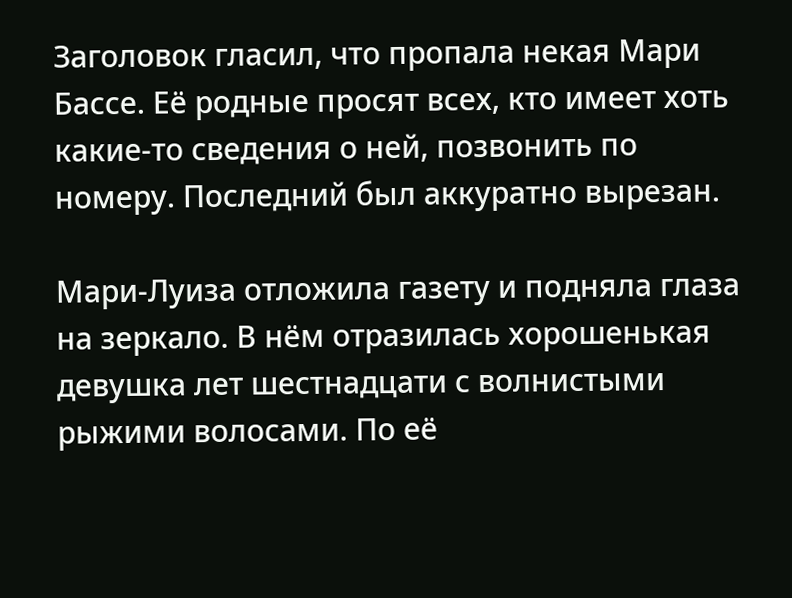Заголовок гласил, что пропала некая Мари Бассе. Её родные просят всех, кто имеет хоть какие-то сведения о ней, позвонить по номеру. Последний был аккуратно вырезан.

Мари-Луиза отложила газету и подняла глаза на зеркало. В нём отразилась хорошенькая девушка лет шестнадцати с волнистыми рыжими волосами. По её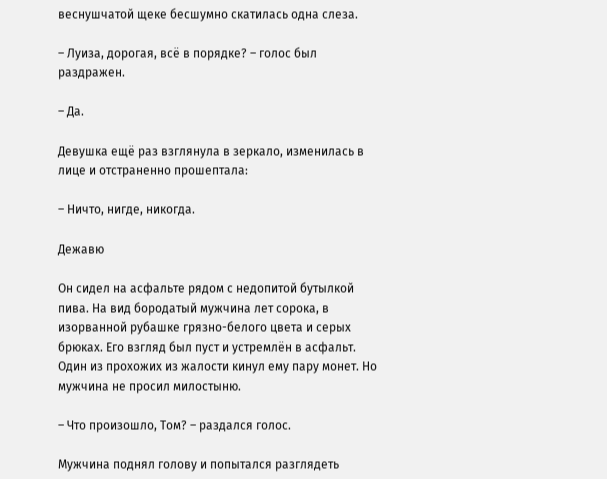веснушчатой щеке бесшумно скатилась одна слеза.

– Луиза, дорогая, всё в порядке? – голос был раздражен.

– Да.

Девушка ещё раз взглянула в зеркало, изменилась в лице и отстраненно прошептала:

– Ничто, нигде, никогда.

Дежавю

Он сидел на асфальте рядом с недопитой бутылкой пива. На вид бородатый мужчина лет сорока, в изорванной рубашке грязно-белого цвета и серых брюках. Его взгляд был пуст и устремлён в асфальт. Один из прохожих из жалости кинул ему пару монет. Но мужчина не просил милостыню.

– Что произошло, Том? – раздался голос.

Мужчина поднял голову и попытался разглядеть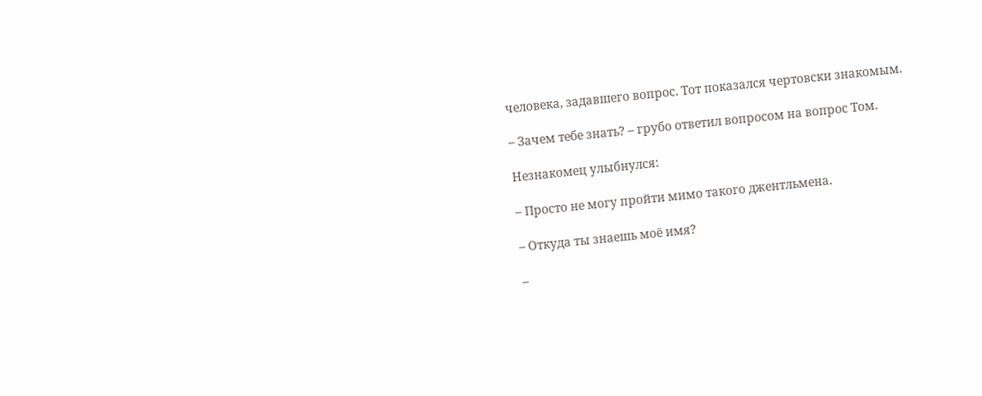человека, задавшего вопрос. Тот показался чертовски знакомым.

– Зачем тебе знать? – грубо ответил вопросом на вопрос Том.

Незнакомец улыбнулся:

– Просто не могу пройти мимо такого джентльмена.

– Откуда ты знаешь моё имя?

–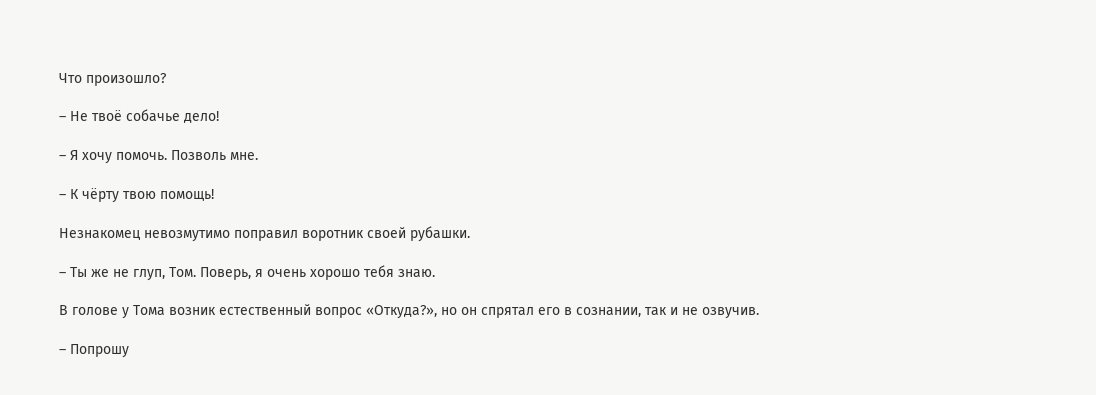Что произошло?

– Не твоё собачье дело!

– Я хочу помочь. Позволь мне.

– К чёрту твою помощь!

Незнакомец невозмутимо поправил воротник своей рубашки.

– Ты же не глуп, Том. Поверь, я очень хорошо тебя знаю.

В голове у Тома возник естественный вопрос «Откуда?», но он спрятал его в сознании, так и не озвучив.

– Попрошу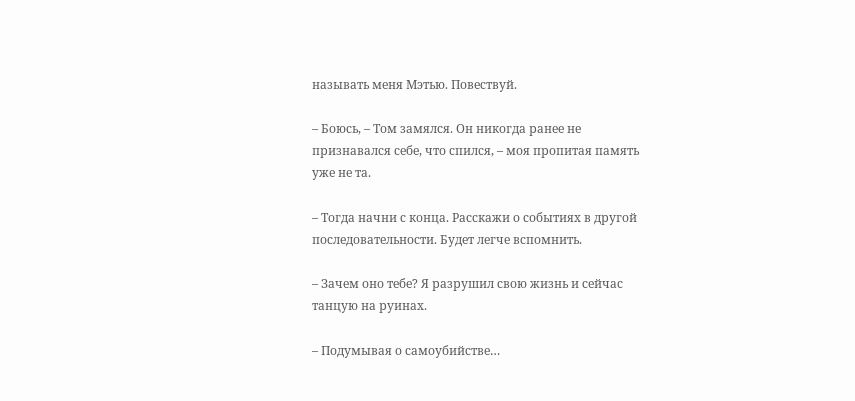называть меня Мэтью. Повествуй.

– Боюсь, – Том замялся. Он никогда ранее не признавался себе, что спился, – моя пропитая память уже не та.

– Тогда начни с конца. Расскажи о событиях в другой последовательности. Будет легче вспомнить.

– Зачем оно тебе? Я разрушил свою жизнь и сейчас танцую на руинах.

– Подумывая о самоубийстве…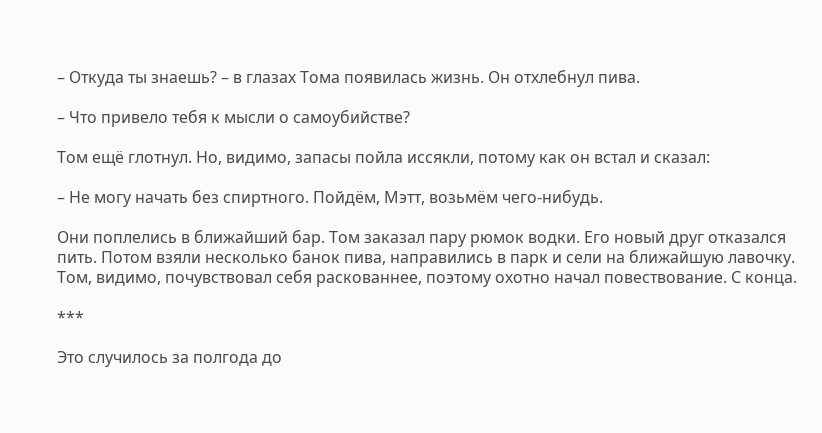– Откуда ты знаешь? – в глазах Тома появилась жизнь. Он отхлебнул пива.

– Что привело тебя к мысли о самоубийстве?

Том ещё глотнул. Но, видимо, запасы пойла иссякли, потому как он встал и сказал:

– Не могу начать без спиртного. Пойдём, Мэтт, возьмём чего-нибудь.

Они поплелись в ближайший бар. Том заказал пару рюмок водки. Его новый друг отказался пить. Потом взяли несколько банок пива, направились в парк и сели на ближайшую лавочку. Том, видимо, почувствовал себя раскованнее, поэтому охотно начал повествование. С конца.

***

Это случилось за полгода до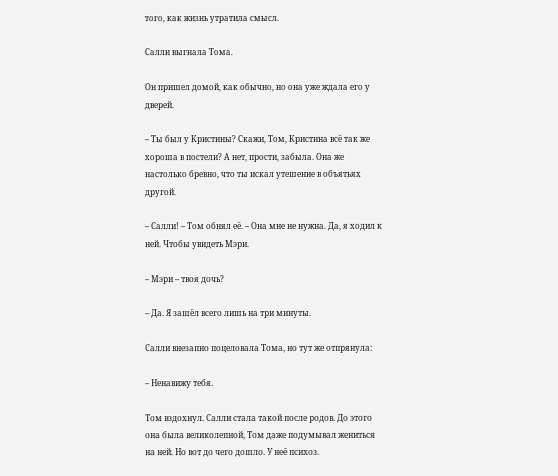того, как жизнь утратила смысл.

Салли выгнала Тома.

Он пришел домой, как обычно, но она уже ждала его у дверей.

– Ты был у Кристины? Скажи, Том, Кристина всё так же хороша в постели? А нет, прости, забыла. Она же настолько бревно, что ты искал утешение в объятьях другой.

– Салли! – Том обнял её. – Она мне не нужна. Да, я ходил к ней. Чтобы увидеть Мэри.

– Мэри – твоя дочь?

– Да. Я зашёл всего лишь на три минуты.

Салли внезапно поцеловала Тома, но тут же отпрянула:

– Ненавижу тебя.

Том вздохнул. Салли стала такой после родов. До этого она была великолепной, Том даже подумывал жениться на ней. Но вот до чего дошло. У неё психоз.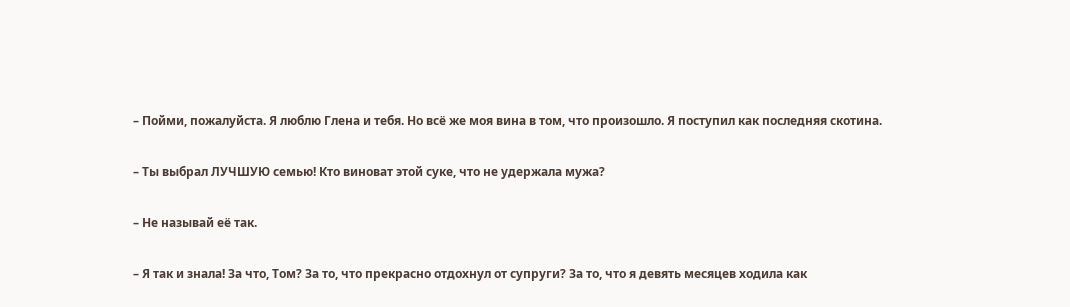– Пойми, пожалуйста. Я люблю Глена и тебя. Но всё же моя вина в том, что произошло. Я поступил как последняя скотина.

– Ты выбрал ЛУЧШУЮ семью! Кто виноват этой суке, что не удержала мужа?

– Не называй её так.

– Я так и знала! За что, Том? За то, что прекрасно отдохнул от супруги? За то, что я девять месяцев ходила как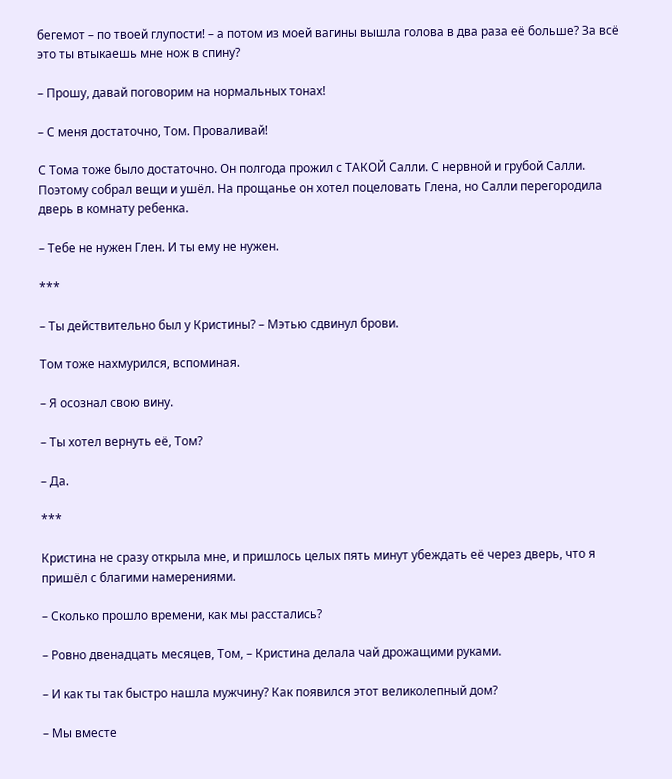бегемот – по твоей глупости! – а потом из моей вагины вышла голова в два раза её больше? За всё это ты втыкаешь мне нож в спину?

– Прошу, давай поговорим на нормальных тонах!

– С меня достаточно, Том. Проваливай!

С Тома тоже было достаточно. Он полгода прожил с ТАКОЙ Салли. С нервной и грубой Салли. Поэтому собрал вещи и ушёл. На прощанье он хотел поцеловать Глена, но Салли перегородила дверь в комнату ребенка.

– Тебе не нужен Глен. И ты ему не нужен.

***

– Ты действительно был у Кристины? – Мэтью сдвинул брови.

Том тоже нахмурился, вспоминая.

– Я осознал свою вину.

– Ты хотел вернуть её, Том?

– Да.

***

Кристина не сразу открыла мне, и пришлось целых пять минут убеждать её через дверь, что я пришёл с благими намерениями.

– Сколько прошло времени, как мы расстались?

– Ровно двенадцать месяцев, Том, – Кристина делала чай дрожащими руками.

– И как ты так быстро нашла мужчину? Как появился этот великолепный дом?

– Мы вместе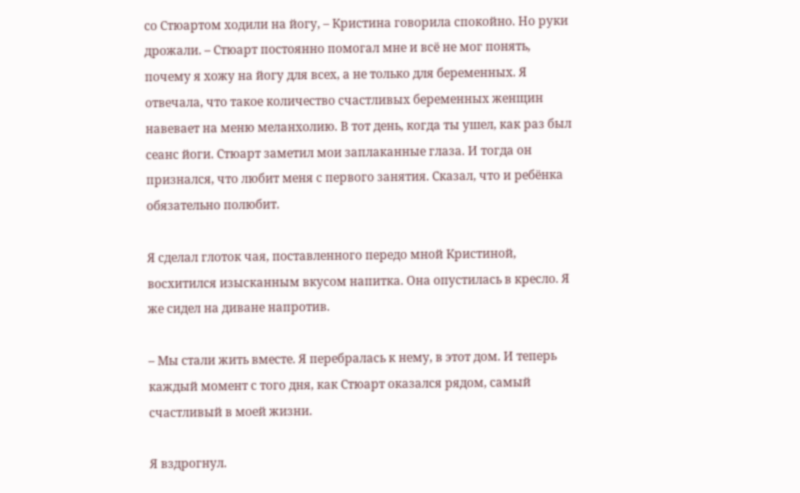со Стюартом ходили на йогу, – Кристина говорила спокойно. Но руки дрожали. – Стюарт постоянно помогал мне и всё не мог понять, почему я хожу на йогу для всех, а не только для беременных. Я отвечала, что такое количество счастливых беременных женщин навевает на меню меланхолию. В тот день, когда ты ушел, как раз был сеанс йоги. Стюарт заметил мои заплаканные глаза. И тогда он признался, что любит меня с первого занятия. Сказал, что и ребёнка обязательно полюбит.

Я сделал глоток чая, поставленного передо мной Кристиной, восхитился изысканным вкусом напитка. Она опустилась в кресло. Я же сидел на диване напротив.

– Мы стали жить вместе. Я перебралась к нему, в этот дом. И теперь каждый момент с того дня, как Стюарт оказался рядом, самый счастливый в моей жизни.

Я вздрогнул.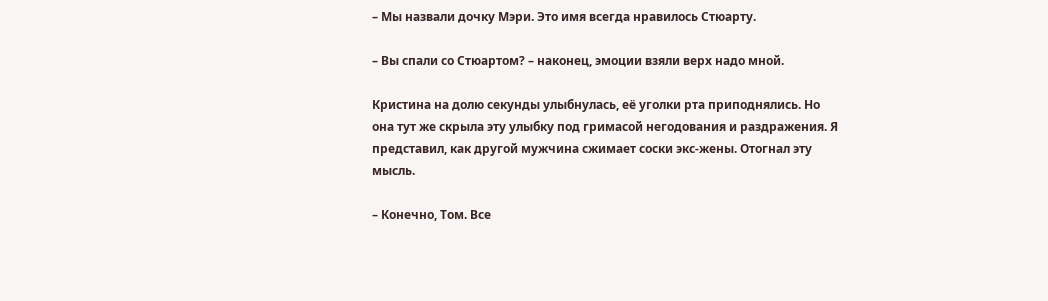– Мы назвали дочку Мэри. Это имя всегда нравилось Стюарту.

– Вы спали со Стюартом? – наконец, эмоции взяли верх надо мной.

Кристина на долю секунды улыбнулась, её уголки рта приподнялись. Но она тут же скрыла эту улыбку под гримасой негодования и раздражения. Я представил, как другой мужчина сжимает соски экс-жены. Отогнал эту мысль.

– Конечно, Том. Все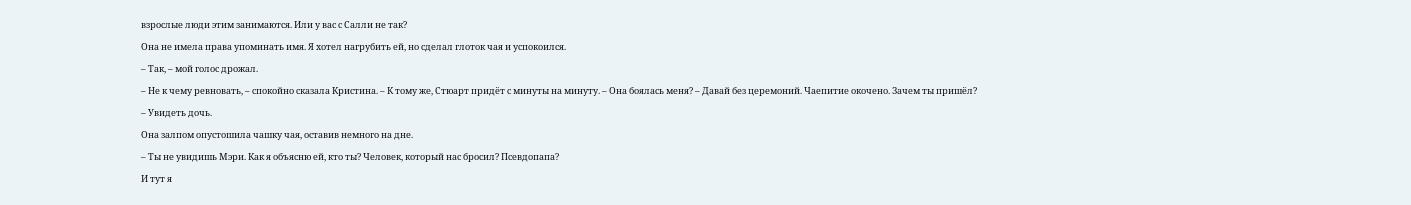взрослые люди этим занимаются. Или у вас с Салли не так?

Она не имела права упоминать имя. Я хотел нагрубить ей, но сделал глоток чая и успокоился.

– Так, – мой голос дрожал.

– Не к чему ревновать, – спокойно сказала Кристина. – К тому же, Стюарт придёт с минуты на минуту. – Она боялась меня? – Давай без церемоний. Чаепитие окочено. Зачем ты пришёл?

– Увидеть дочь.

Она залпом опустошила чашку чая, оставив немного на дне.

– Ты не увидишь Мэри. Как я объясню ей, кто ты? Человек, который нас бросил? Псевдопапа?

И тут я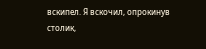вскипел. Я вскочил, опрокинув столик,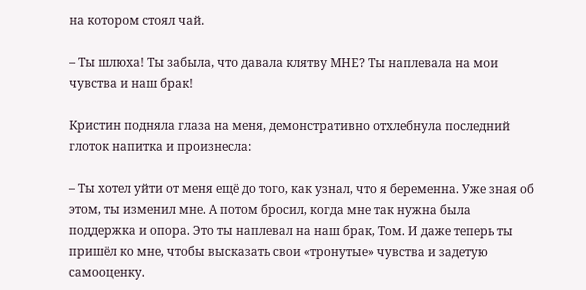на котором стоял чай.

– Ты шлюха! Ты забыла, что давала клятву МНЕ? Ты наплевала на мои чувства и наш брак!

Кристин подняла глаза на меня, демонстративно отхлебнула последний глоток напитка и произнесла:

– Ты хотел уйти от меня ещё до того, как узнал, что я беременна. Уже зная об этом, ты изменил мне. А потом бросил, когда мне так нужна была поддержка и опора. Это ты наплевал на наш брак, Том. И даже теперь ты пришёл ко мне, чтобы высказать свои «тронутые» чувства и задетую самооценку.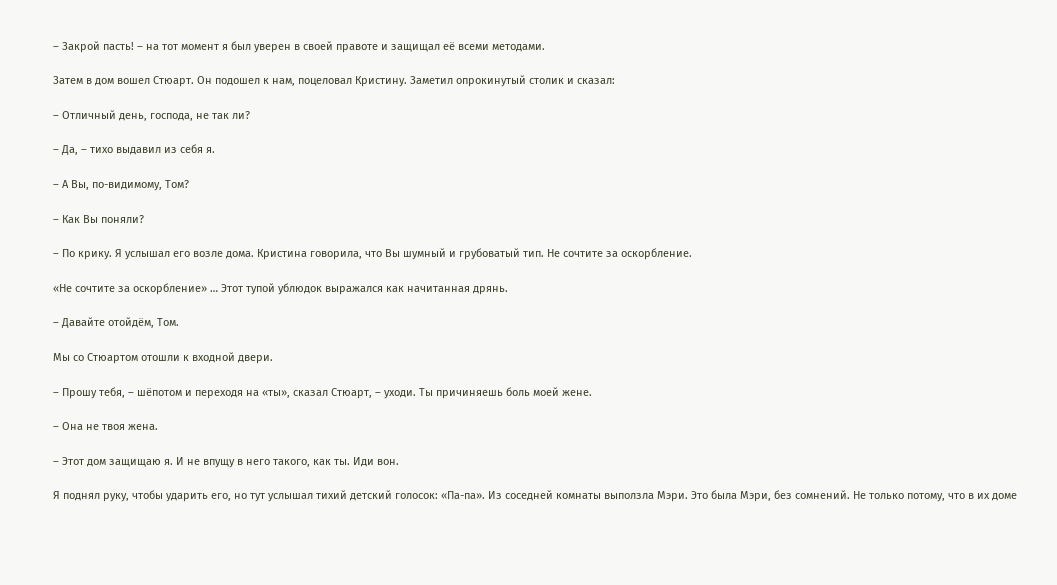– Закрой пасть! – на тот момент я был уверен в своей правоте и защищал её всеми методами.

Затем в дом вошел Стюарт. Он подошел к нам, поцеловал Кристину. Заметил опрокинутый столик и сказал:

– Отличный день, господа, не так ли?

– Да, – тихо выдавил из себя я.

– А Вы, по-видимому, Том?

– Как Вы поняли?

– По крику. Я услышал его возле дома. Кристина говорила, что Вы шумный и грубоватый тип. Не сочтите за оскорбление.

«Не сочтите за оскорбление» … Этот тупой ублюдок выражался как начитанная дрянь.

– Давайте отойдём, Том.

Мы со Стюартом отошли к входной двери.

– Прошу тебя, – шёпотом и переходя на «ты», сказал Стюарт, – уходи. Ты причиняешь боль моей жене.

– Она не твоя жена.

– Этот дом защищаю я. И не впущу в него такого, как ты. Иди вон.

Я поднял руку, чтобы ударить его, но тут услышал тихий детский голосок: «Па-па». Из соседней комнаты выползла Мэри. Это была Мэри, без сомнений. Не только потому, что в их доме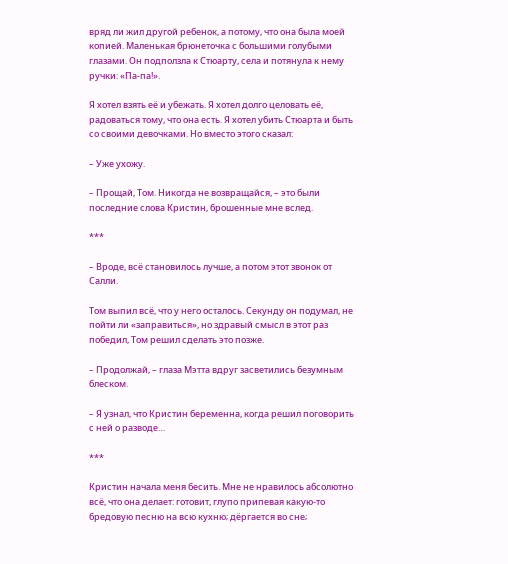вряд ли жил другой ребенок, а потому, что она была моей копией. Маленькая брюнеточка с большими голубыми глазами. Он подползла к Стюарту, села и потянула к нему ручки: «Па-па!».

Я хотел взять её и убежать. Я хотел долго целовать её, радоваться тому, что она есть. Я хотел убить Стюарта и быть со своими девочками. Но вместо этого сказал:

– Уже ухожу.

– Прощай, Том. Никогда не возвращайся, – это были последние слова Кристин, брошенные мне вслед.

***

– Вроде, всё становилось лучше, а потом этот звонок от Салли.

Том выпил всё, что у него осталось. Секунду он подумал, не пойти ли «заправиться», но здравый смысл в этот раз победил, Том решил сделать это позже.

– Продолжай, – глаза Мэтта вдруг засветились безумным блеском.

– Я узнал, что Кристин беременна, когда решил поговорить с ней о разводе…

***

Кристин начала меня бесить. Мне не нравилось абсолютно всё, что она делает: готовит, глупо припевая какую-то бредовую песню на всю кухню; дёргается во сне;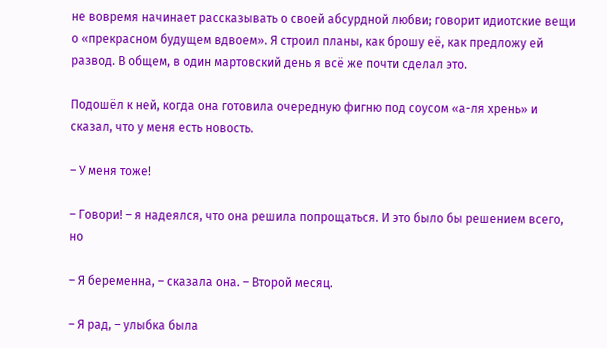не вовремя начинает рассказывать о своей абсурдной любви; говорит идиотские вещи о «прекрасном будущем вдвоем». Я строил планы, как брошу её, как предложу ей развод. В общем, в один мартовский день я всё же почти сделал это.

Подошёл к ней, когда она готовила очередную фигню под соусом «а-ля хрень» и сказал, что у меня есть новость.

– У меня тоже!

– Говори! – я надеялся, что она решила попрощаться. И это было бы решением всего, но

– Я беременна, – сказала она. – Второй месяц.

– Я рад, – улыбка была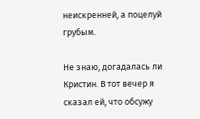неискренней, а поцелуй грубым.

Не знаю, догадалась ли Кристин. В тот вечер я сказал ей, что обсужу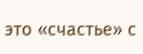это «счастье» с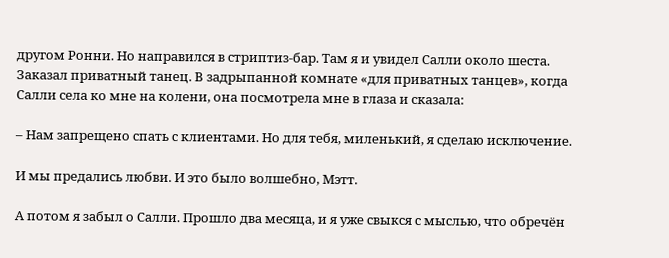другом Ронни. Но направился в стриптиз-бар. Там я и увидел Салли около шеста. Заказал приватный танец. В задрыпанной комнате «для приватных танцев», когда Салли села ко мне на колени, она посмотрела мне в глаза и сказала:

– Нам запрещено спать с клиентами. Но для тебя, миленький, я сделаю исключение.

И мы предались любви. И это было волшебно, Мэтт.

А потом я забыл о Салли. Прошло два месяца, и я уже свыкся с мыслью, что обречён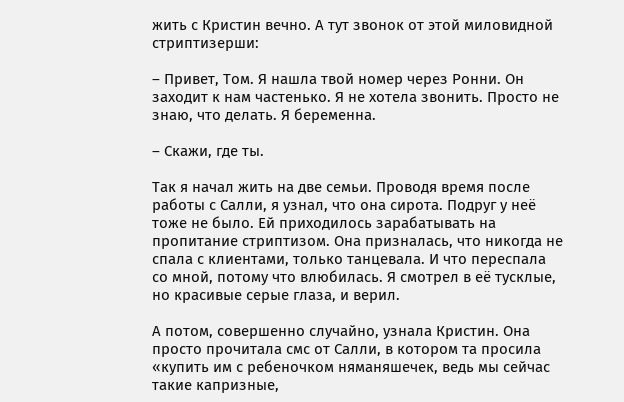жить с Кристин вечно. А тут звонок от этой миловидной стриптизерши:

– Привет, Том. Я нашла твой номер через Ронни. Он заходит к нам частенько. Я не хотела звонить. Просто не знаю, что делать. Я беременна.

– Скажи, где ты.

Так я начал жить на две семьи. Проводя время после работы с Салли, я узнал, что она сирота. Подруг у неё тоже не было. Ей приходилось зарабатывать на пропитание стриптизом. Она призналась, что никогда не спала с клиентами, только танцевала. И что переспала со мной, потому что влюбилась. Я смотрел в её тусклые, но красивые серые глаза, и верил.

А потом, совершенно случайно, узнала Кристин. Она просто прочитала смс от Салли, в котором та просила «купить им с ребеночком няманяшечек, ведь мы сейчас такие капризные,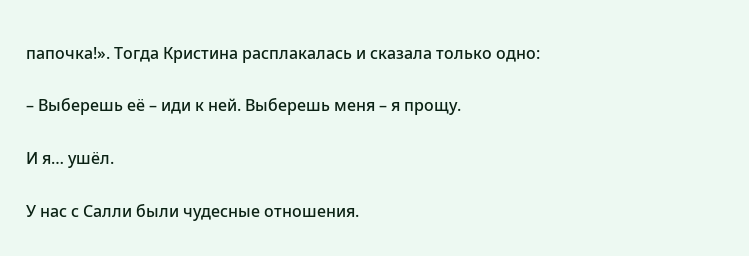папочка!». Тогда Кристина расплакалась и сказала только одно:

– Выберешь её – иди к ней. Выберешь меня – я прощу.

И я… ушёл.

У нас с Салли были чудесные отношения.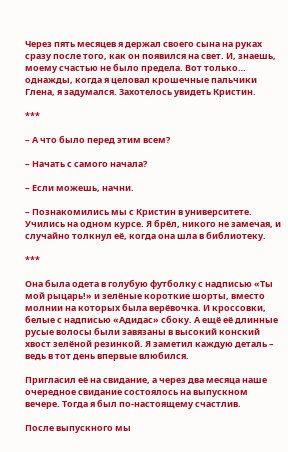Через пять месяцев я держал своего сына на руках сразу после того, как он появился на свет. И, знаешь, моему счастью не было предела. Вот только… однажды, когда я целовал крошечные пальчики Глена, я задумался. Захотелось увидеть Кристин.

***

– А что было перед этим всем?

– Начать с самого начала?

– Если можешь, начни.

– Познакомились мы с Кристин в университете. Учились на одном курсе. Я брёл, никого не замечая, и случайно толкнул её, когда она шла в библиотеку.

***

Она была одета в голубую футболку с надписью «Ты мой рыцарь!» и зелёные короткие шорты, вместо молнии на которых была верёвочка. И кроссовки, белые с надписью «Адидас» сбоку. А ещё её длинные русые волосы были завязаны в высокий конский хвост зелёной резинкой. Я заметил каждую деталь – ведь в тот день впервые влюбился.

Пригласил её на свидание, а через два месяца наше очередное свидание состоялось на выпускном вечере. Тогда я был по-настоящему счастлив.

После выпускного мы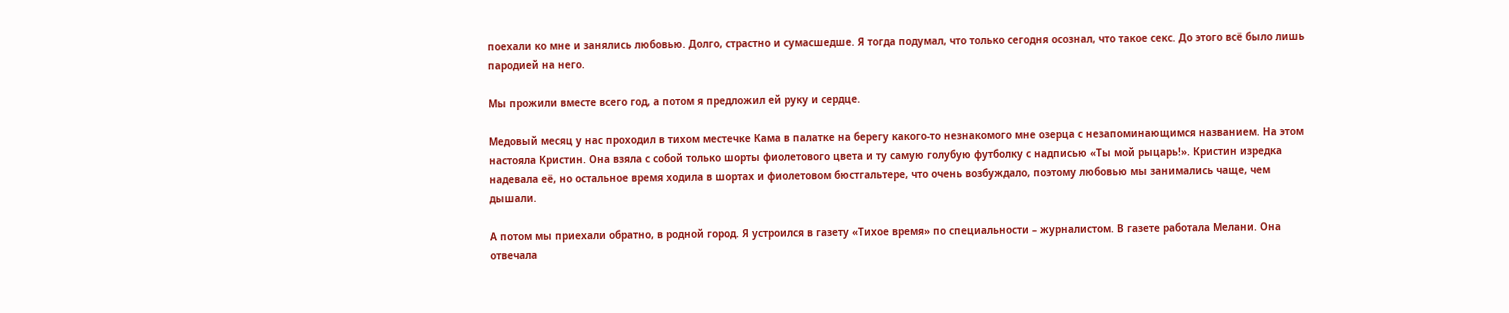поехали ко мне и занялись любовью. Долго, страстно и сумасшедше. Я тогда подумал, что только сегодня осознал, что такое секс. До этого всё было лишь пародией на него.

Мы прожили вместе всего год, а потом я предложил ей руку и сердце.

Медовый месяц у нас проходил в тихом местечке Кама в палатке на берегу какого-то незнакомого мне озерца с незапоминающимся названием. На этом настояла Кристин. Она взяла с собой только шорты фиолетового цвета и ту самую голубую футболку с надписью «Ты мой рыцарь!». Кристин изредка надевала её, но остальное время ходила в шортах и фиолетовом бюстгальтере, что очень возбуждало, поэтому любовью мы занимались чаще, чем дышали.

А потом мы приехали обратно, в родной город. Я устроился в газету «Тихое время» по специальности – журналистом. В газете работала Мелани. Она отвечала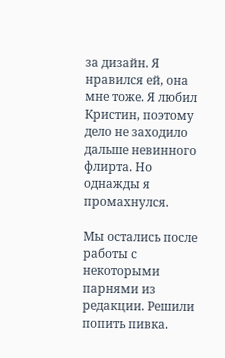за дизайн. Я нравился ей, она мне тоже. Я любил Кристин, поэтому дело не заходило дальше невинного флирта. Но однажды я промахнулся.

Мы остались после работы с некоторыми парнями из редакции. Решили попить пивка.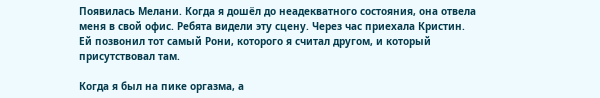Появилась Мелани. Когда я дошёл до неадекватного состояния, она отвела меня в свой офис. Ребята видели эту сцену. Через час приехала Кристин. Ей позвонил тот самый Рони, которого я считал другом, и который присутствовал там.

Когда я был на пике оргазма, а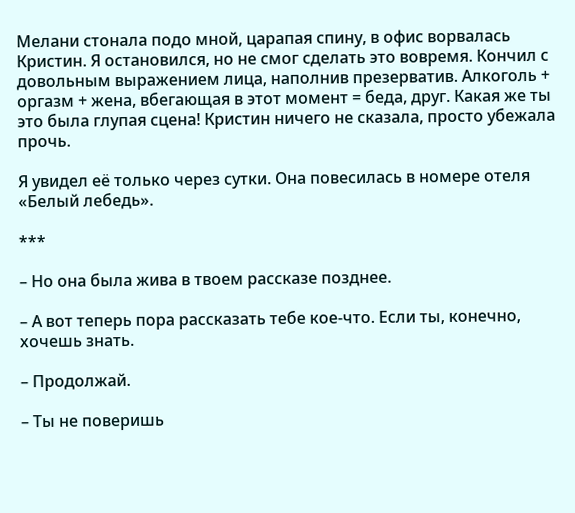Мелани стонала подо мной, царапая спину, в офис ворвалась Кристин. Я остановился, но не смог сделать это вовремя. Кончил с довольным выражением лица, наполнив презерватив. Алкоголь + оргазм + жена, вбегающая в этот момент = беда, друг. Какая же ты это была глупая сцена! Кристин ничего не сказала, просто убежала прочь.

Я увидел её только через сутки. Она повесилась в номере отеля «Белый лебедь».

***

– Но она была жива в твоем рассказе позднее.

– А вот теперь пора рассказать тебе кое-что. Если ты, конечно, хочешь знать.

– Продолжай.

– Ты не поверишь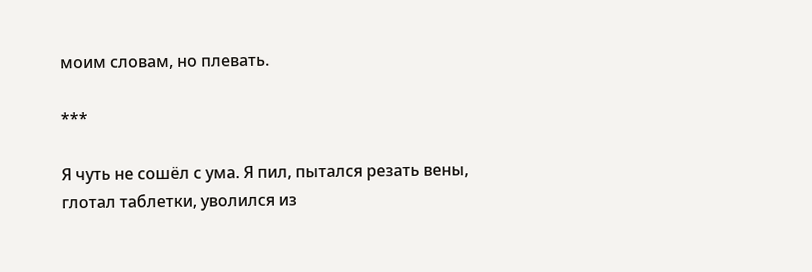моим словам, но плевать.

***

Я чуть не сошёл с ума. Я пил, пытался резать вены, глотал таблетки, уволился из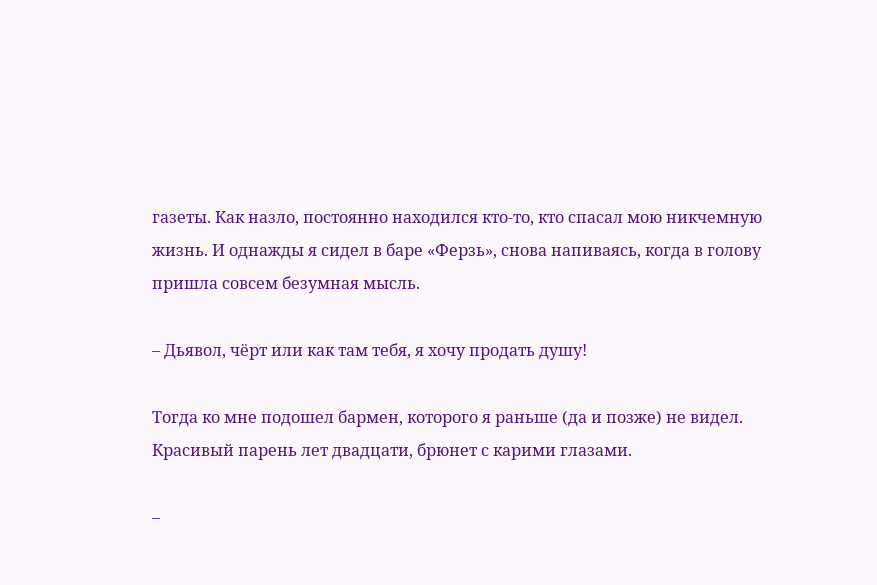газеты. Как назло, постоянно находился кто-то, кто спасал мою никчемную жизнь. И однажды я сидел в баре «Ферзь», снова напиваясь, когда в голову пришла совсем безумная мысль.

– Дьявол, чёрт или как там тебя, я хочу продать душу!

Тогда ко мне подошел бармен, которого я раньше (да и позже) не видел. Красивый парень лет двадцати, брюнет с карими глазами.

–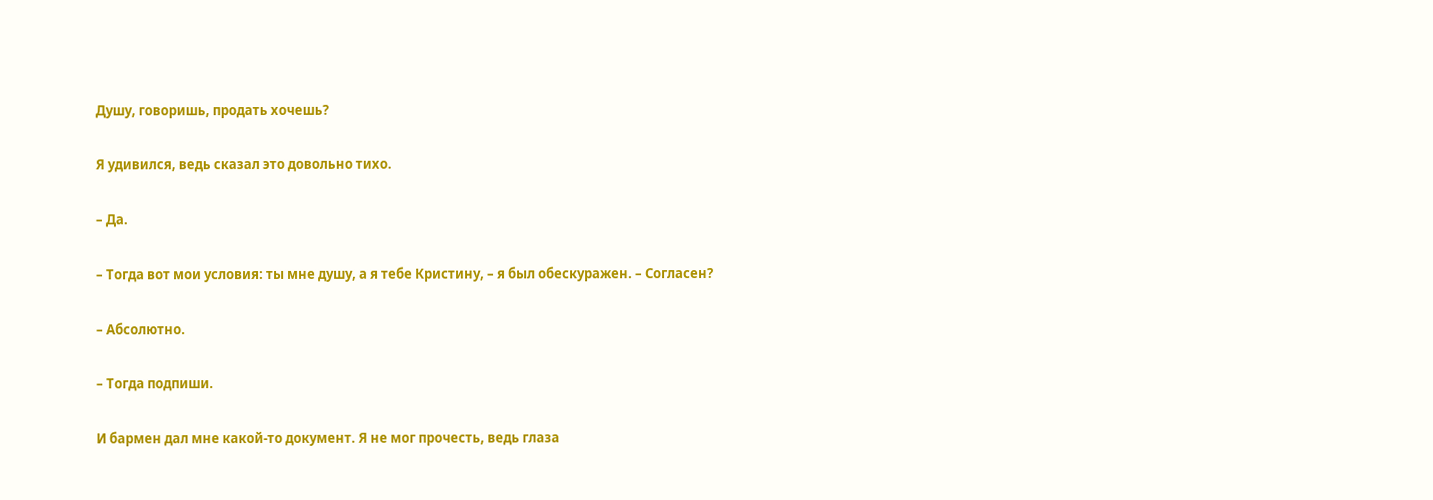Душу, говоришь, продать хочешь?

Я удивился, ведь сказал это довольно тихо.

– Да.

– Тогда вот мои условия: ты мне душу, а я тебе Кристину, – я был обескуражен. – Согласен?

– Абсолютно.

– Тогда подпиши.

И бармен дал мне какой-то документ. Я не мог прочесть, ведь глаза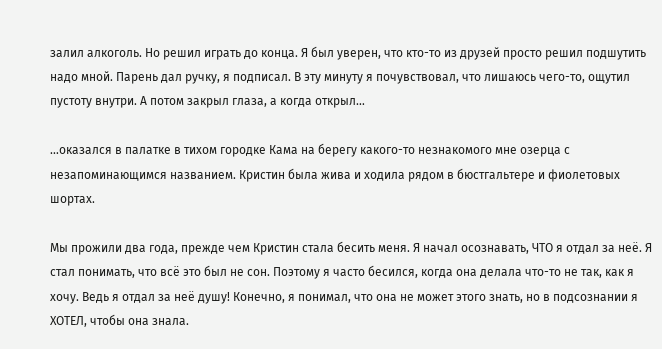залил алкоголь. Но решил играть до конца. Я был уверен, что кто-то из друзей просто решил подшутить надо мной. Парень дал ручку, я подписал. В эту минуту я почувствовал, что лишаюсь чего-то, ощутил пустоту внутри. А потом закрыл глаза, а когда открыл…

…оказался в палатке в тихом городке Кама на берегу какого-то незнакомого мне озерца с незапоминающимся названием. Кристин была жива и ходила рядом в бюстгальтере и фиолетовых шортах.

Мы прожили два года, прежде чем Кристин стала бесить меня. Я начал осознавать, ЧТО я отдал за неё. Я стал понимать, что всё это был не сон. Поэтому я часто бесился, когда она делала что-то не так, как я хочу. Ведь я отдал за неё душу! Конечно, я понимал, что она не может этого знать, но в подсознании я ХОТЕЛ, чтобы она знала.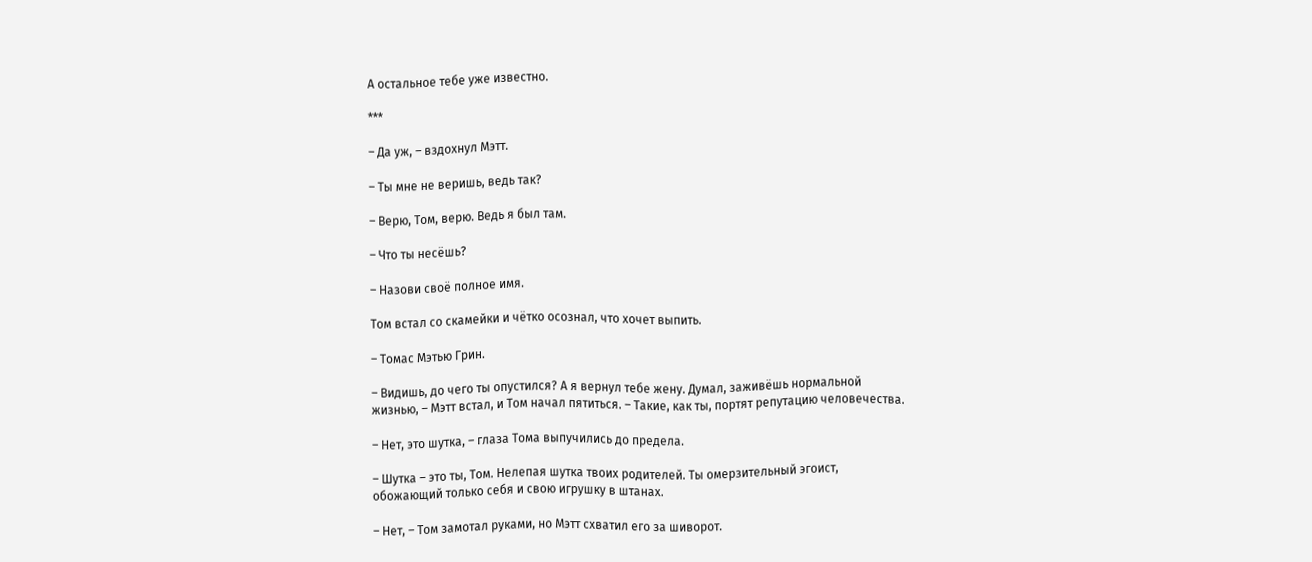А остальное тебе уже известно.

***

– Да уж, – вздохнул Мэтт.

– Ты мне не веришь, ведь так?

– Верю, Том, верю. Ведь я был там.

– Что ты несёшь?

– Назови своё полное имя.

Том встал со скамейки и чётко осознал, что хочет выпить.

– Томас Мэтью Грин.

– Видишь, до чего ты опустился? А я вернул тебе жену. Думал, заживёшь нормальной жизнью, – Мэтт встал, и Том начал пятиться. – Такие, как ты, портят репутацию человечества.

– Нет, это шутка, – глаза Тома выпучились до предела.

– Шутка – это ты, Том. Нелепая шутка твоих родителей. Ты омерзительный эгоист, обожающий только себя и свою игрушку в штанах.

– Нет, – Том замотал руками, но Мэтт схватил его за шиворот.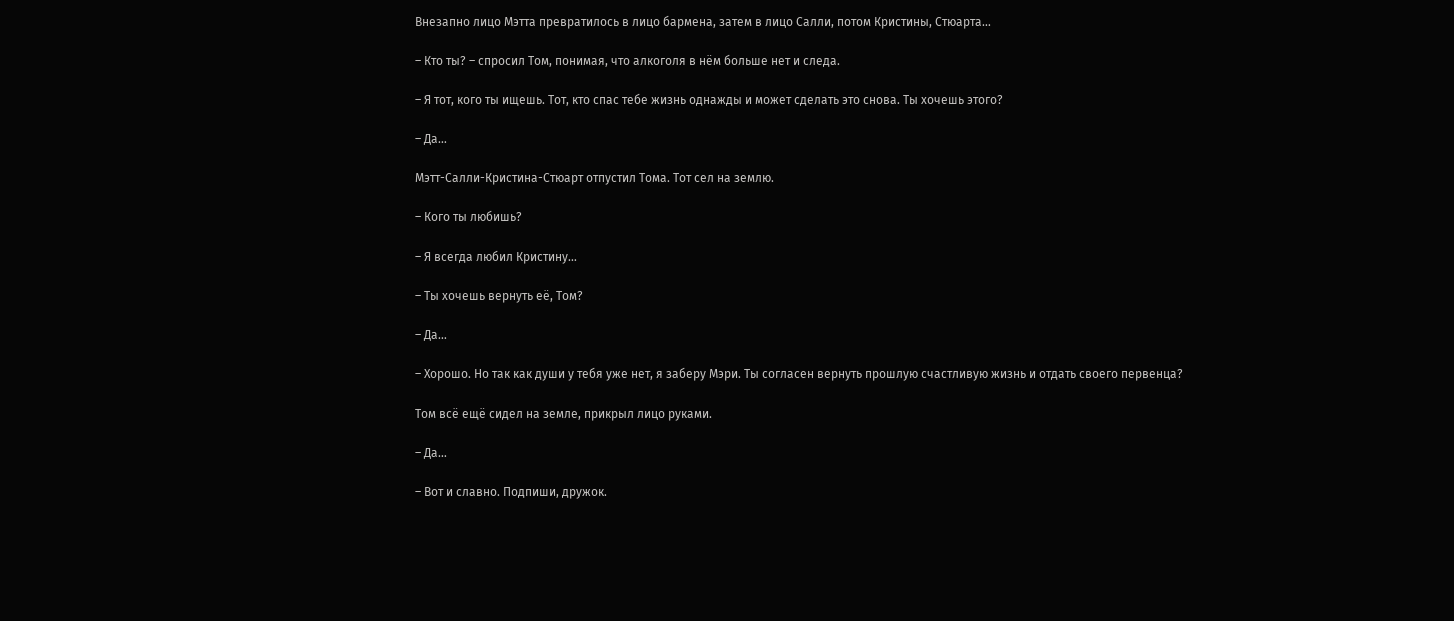Внезапно лицо Мэтта превратилось в лицо бармена, затем в лицо Салли, потом Кристины, Стюарта…

– Кто ты? – спросил Том, понимая, что алкоголя в нём больше нет и следа.

– Я тот, кого ты ищешь. Тот, кто спас тебе жизнь однажды и может сделать это снова. Ты хочешь этого?

– Да…

Мэтт-Салли-Кристина-Стюарт отпустил Тома. Тот сел на землю.

– Кого ты любишь?

– Я всегда любил Кристину…

– Ты хочешь вернуть её, Том?

– Да…

– Хорошо. Но так как души у тебя уже нет, я заберу Мэри. Ты согласен вернуть прошлую счастливую жизнь и отдать своего первенца?

Том всё ещё сидел на земле, прикрыл лицо руками.

– Да…

– Вот и славно. Подпиши, дружок.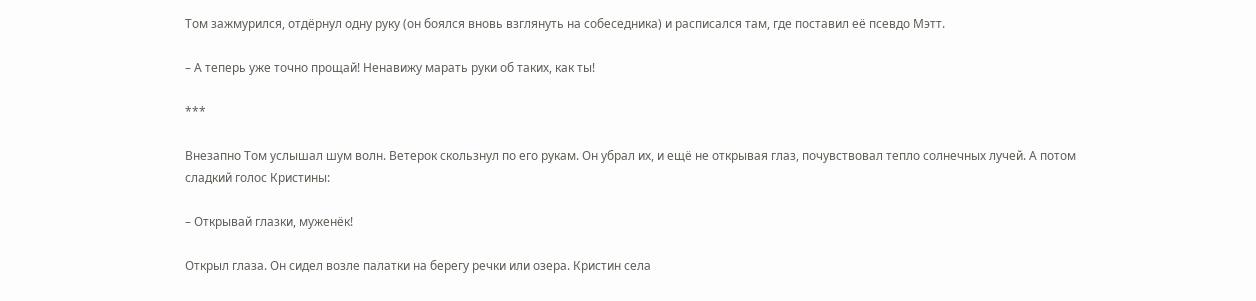Том зажмурился, отдёрнул одну руку (он боялся вновь взглянуть на собеседника) и расписался там, где поставил её псевдо Мэтт.

– А теперь уже точно прощай! Ненавижу марать руки об таких, как ты!

***

Внезапно Том услышал шум волн. Ветерок скользнул по его рукам. Он убрал их, и ещё не открывая глаз, почувствовал тепло солнечных лучей. А потом сладкий голос Кристины:

– Открывай глазки, муженёк!

Открыл глаза. Он сидел возле палатки на берегу речки или озера. Кристин села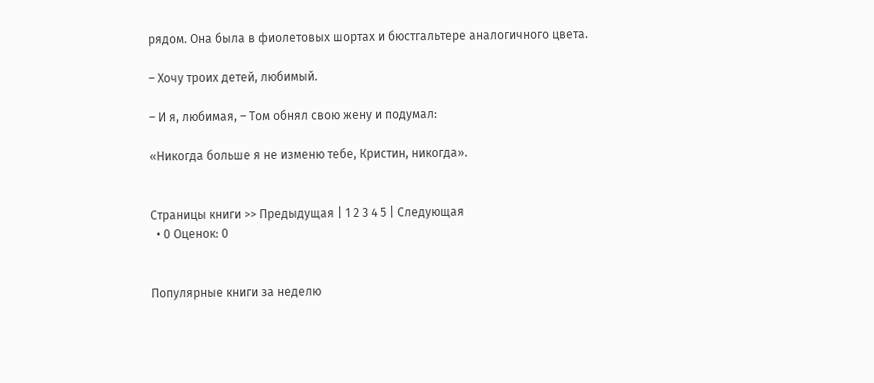рядом. Она была в фиолетовых шортах и бюстгальтере аналогичного цвета.

– Хочу троих детей, любимый.

– И я, любимая, – Том обнял свою жену и подумал:

«Никогда больше я не изменю тебе, Кристин, никогда».


Страницы книги >> Предыдущая | 1 2 3 4 5 | Следующая
  • 0 Оценок: 0


Популярные книги за неделю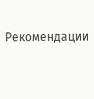Рекомендации